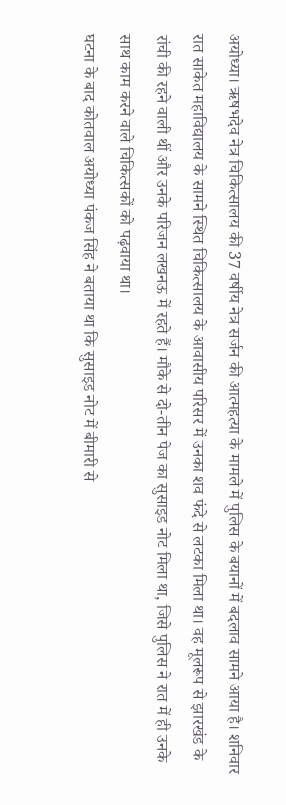अयोध्या। ऋषभदेव नेत्र चिकित्सालय की 37 वर्षीय नेत्र सर्जन की आत्महत्या के मामले में पुलिस के बयानों में बदलाव सामने आया है। शनिवार रात साकेत महाविद्यालय के सामने स्थित चिकित्सालय के आवासीय परिसर में उनका शव फंदे से लटका मिला था। वह मूलरूप से झारखंड के रांची की रहने वाली थीं और उनके परिजन लखनऊ में रहते हैं। मौके से दो-तीन पेज का सुसाइड नोट मिला था, जिसे पुलिस ने रात में ही उनके साथ काम करने वाले चिकित्सकों को पढ़वाया था।
घटना के बाद कोतवाल अयोध्या पंकज सिंह ने बताया था कि सुसाइड नोट में बीमारी से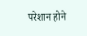परेशान होने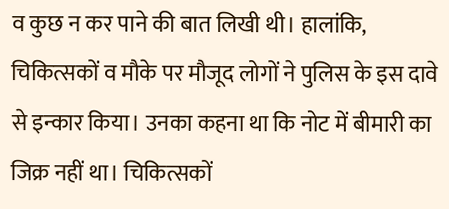व कुछ न कर पाने की बात लिखी थी। हालांकि, चिकित्सकों व मौके पर मौजूद लोगों ने पुलिस के इस दावे से इन्कार किया। उनका कहना था कि नोट में बीमारी का जिक्र नहीं था। चिकित्सकों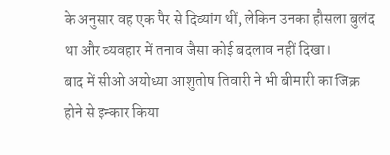के अनुसार वह एक पैर से दिव्यांग थीं, लेकिन उनका हौसला बुलंद था और व्यवहार में तनाव जैसा कोई बदलाव नहीं दिखा।
बाद में सीओ अयोध्या आशुतोष तिवारी ने भी बीमारी का जिक्र होने से इन्कार किया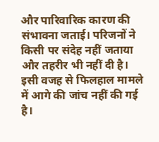और पारिवारिक कारण की संभावना जताई। परिजनों ने किसी पर संदेह नहीं जताया और तहरीर भी नहीं दी है। इसी वजह से फिलहाल मामले में आगे की जांच नहीं की गई है।